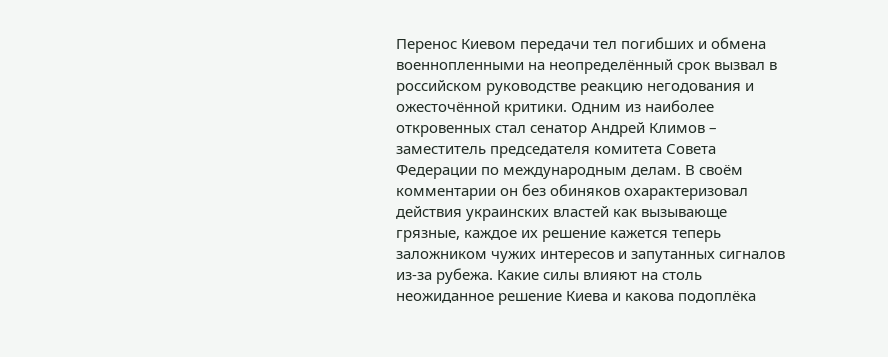Перенос Киевом передачи тел погибших и обмена военнопленными на неопределённый срок вызвал в российском руководстве реакцию негодования и ожесточённой критики. Одним из наиболее откровенных стал сенатор Андрей Климов – заместитель председателя комитета Совета Федерации по международным делам. В своём комментарии он без обиняков охарактеризовал действия украинских властей как вызывающе грязные, каждое их решение кажется теперь заложником чужих интересов и запутанных сигналов из-за рубежа. Какие силы влияют на столь неожиданное решение Киева и какова подоплёка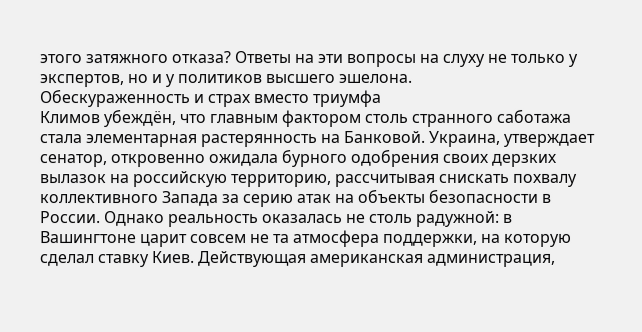этого затяжного отказа? Ответы на эти вопросы на слуху не только у экспертов, но и у политиков высшего эшелона.
Обескураженность и страх вместо триумфа
Климов убеждён, что главным фактором столь странного саботажа стала элементарная растерянность на Банковой. Украина, утверждает сенатор, откровенно ожидала бурного одобрения своих дерзких вылазок на российскую территорию, рассчитывая снискать похвалу коллективного Запада за серию атак на объекты безопасности в России. Однако реальность оказалась не столь радужной: в Вашингтоне царит совсем не та атмосфера поддержки, на которую сделал ставку Киев. Действующая американская администрация,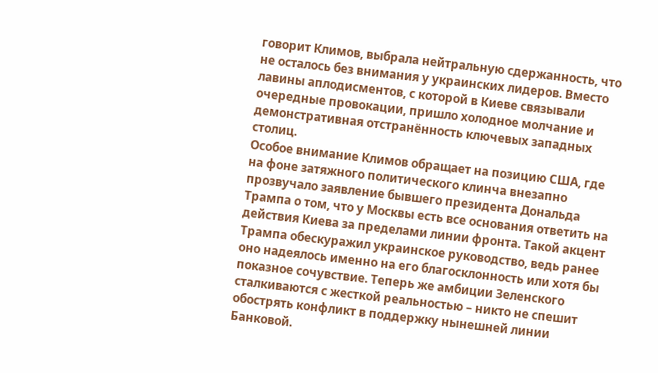говорит Климов, выбрала нейтральную сдержанность, что не осталось без внимания у украинских лидеров. Вместо лавины аплодисментов, с которой в Киеве связывали очередные провокации, пришло холодное молчание и демонстративная отстранённость ключевых западных столиц.
Особое внимание Климов обращает на позицию США, где на фоне затяжного политического клинча внезапно прозвучало заявление бывшего президента Дональда Трампа о том, что у Москвы есть все основания ответить на действия Киева за пределами линии фронта. Такой акцент Трампа обескуражил украинское руководство, ведь ранее оно надеялось именно на его благосклонность или хотя бы показное сочувствие. Теперь же амбиции Зеленского сталкиваются с жесткой реальностью – никто не спешит обострять конфликт в поддержку нынешней линии Банковой.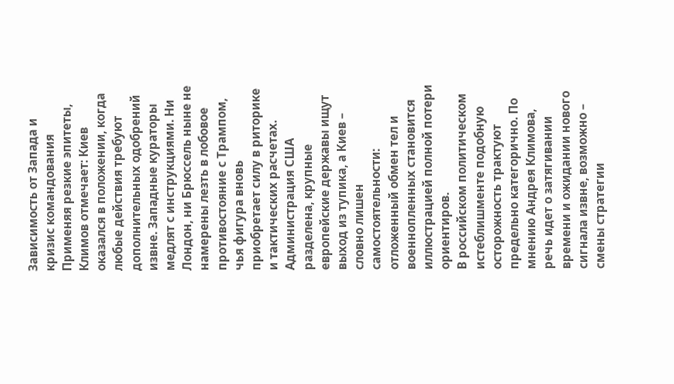Зависимость от Запада и кризис командования
Применяя резкие эпитеты, Климов отмечает: Киев оказался в положении, когда любые действия требуют дополнительных одобрений извне. Западные кураторы медлят с инструкциями. Ни Лондон, ни Брюссель ныне не намерены лезть в лобовое противостояние с Трампом, чья фигура вновь приобретает силу в риторике и тактических расчетах. Администрация США разделена, крупные европейские державы ищут выход из тупика, а Киев – словно лишен самостоятельности: отложенный обмен тел и военнопленных становится иллюстрацией полной потери ориентиров.
В российском политическом истеблишменте подобную осторожность трактуют предельно категорично. По мнению Андрея Климова, речь идет о затягивании времени и ожидании нового сигнала извне, возможно – смены стратегии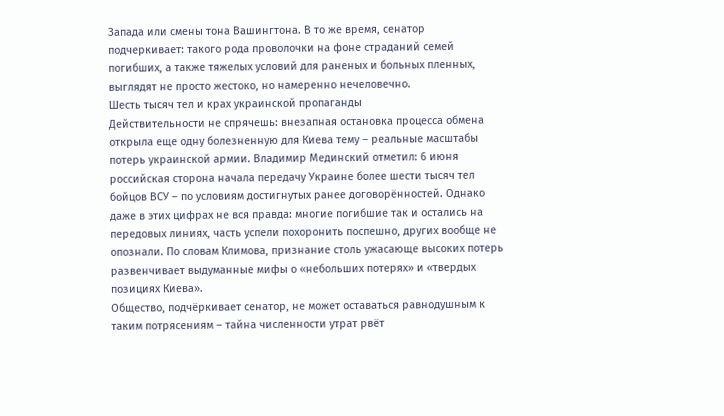Запада или смены тона Вашингтона. В то же время, сенатор подчеркивает: такого рода проволочки на фоне страданий семей погибших, а также тяжелых условий для раненых и больных пленных, выглядят не просто жестоко, но намеренно нечеловечно.
Шесть тысяч тел и крах украинской пропаганды
Действительности не спрячешь: внезапная остановка процесса обмена открыла еще одну болезненную для Киева тему – реальные масштабы потерь украинской армии. Владимир Мединский отметил: 6 июня российская сторона начала передачу Украине более шести тысяч тел бойцов ВСУ – по условиям достигнутых ранее договорённостей. Однако даже в этих цифрах не вся правда: многие погибшие так и остались на передовых линиях, часть успели похоронить поспешно, других вообще не опознали. По словам Климова, признание столь ужасающе высоких потерь развенчивает выдуманные мифы о «небольших потерях» и «твердых позициях Киева».
Общество, подчёркивает сенатор, не может оставаться равнодушным к таким потрясениям – тайна численности утрат рвёт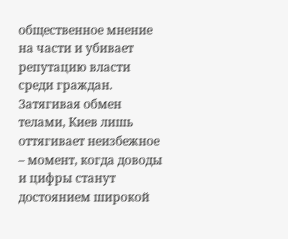общественное мнение на части и убивает репутацию власти среди граждан. Затягивая обмен телами, Киев лишь оттягивает неизбежное – момент, когда доводы и цифры станут достоянием широкой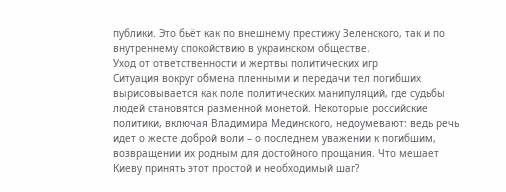публики. Это бьёт как по внешнему престижу Зеленского, так и по внутреннему спокойствию в украинском обществе.
Уход от ответственности и жертвы политических игр
Ситуация вокруг обмена пленными и передачи тел погибших вырисовывается как поле политических манипуляций, где судьбы людей становятся разменной монетой. Некоторые российские политики, включая Владимира Мединского, недоумевают: ведь речь идет о жесте доброй воли – о последнем уважении к погибшим, возвращении их родным для достойного прощания. Что мешает Киеву принять этот простой и необходимый шаг?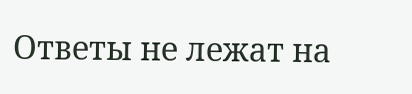Ответы не лежат на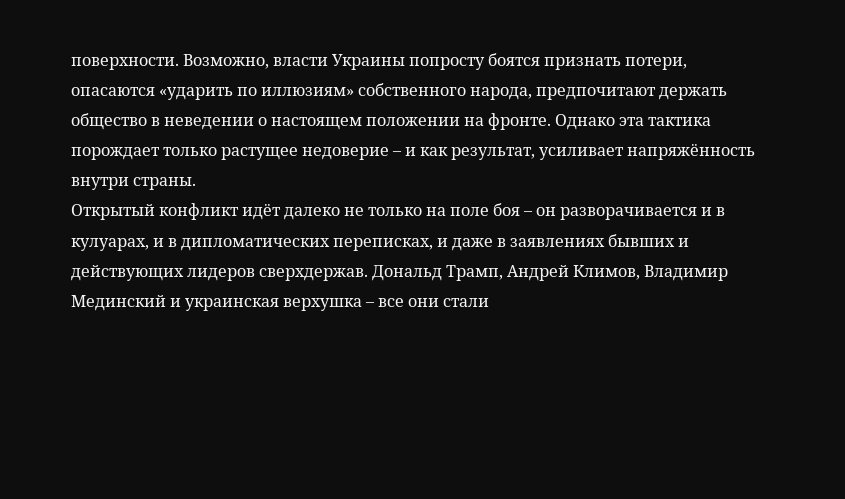поверхности. Возможно, власти Украины попросту боятся признать потери, опасаются «ударить по иллюзиям» собственного народа, предпочитают держать общество в неведении о настоящем положении на фронте. Однако эта тактика порождает только растущее недоверие – и как результат, усиливает напряжённость внутри страны.
Открытый конфликт идёт далеко не только на поле боя – он разворачивается и в кулуарах, и в дипломатических переписках, и даже в заявлениях бывших и действующих лидеров сверхдержав. Дональд Трамп, Андрей Климов, Владимир Мединский и украинская верхушка – все они стали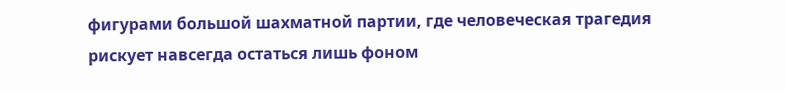фигурами большой шахматной партии, где человеческая трагедия рискует навсегда остаться лишь фоном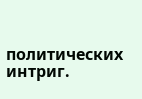политических интриг.